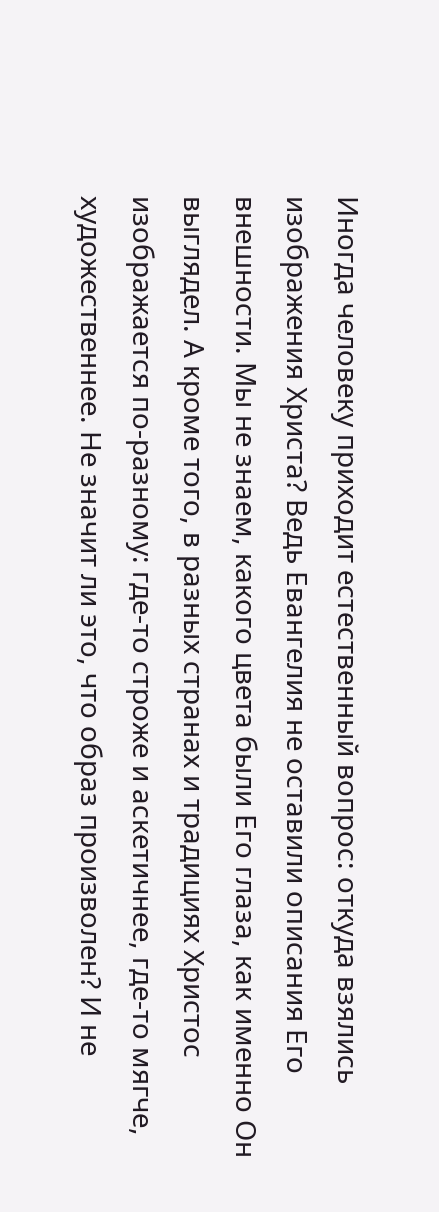Иногда человеку приходит естественный вопрос: откуда взялись изображения Христа? Ведь Евангелия не оставили описания Его внешности. Мы не знаем, какого цвета были Его глаза, как именно Он выглядел. А кроме того, в разных странах и традициях Христос изображается по-разному: где-то строже и аскетичнее, где-то мягче, художественнее. Не значит ли это, что образ произволен? И не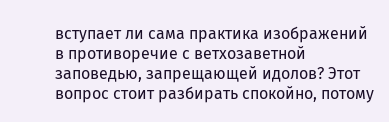вступает ли сама практика изображений в противоречие с ветхозаветной заповедью, запрещающей идолов? Этот вопрос стоит разбирать спокойно, потому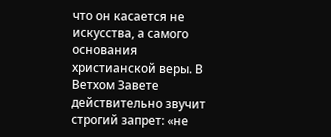что он касается не искусства, а самого основания христианской веры. В Ветхом Завете действительно звучит строгий запрет: «не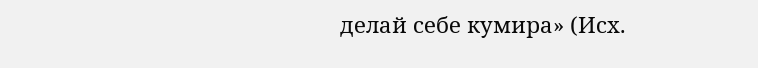делай себе кумира» (Исх.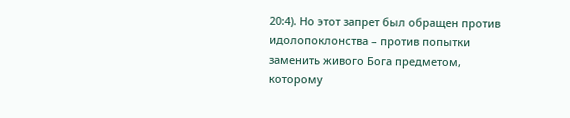20:4). Но этот запрет был обращен против идолопоклонства – против попытки заменить живого Бога предметом, которому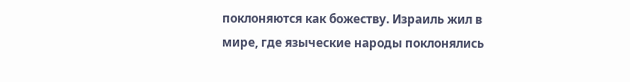поклоняются как божеству. Израиль жил в мире, где языческие народы поклонялись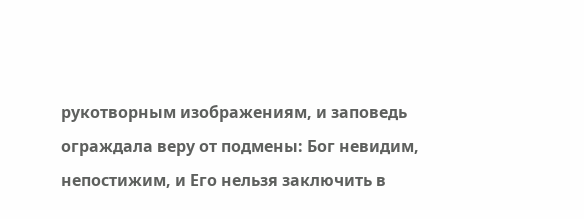рукотворным изображениям, и заповедь ограждала веру от подмены: Бог невидим, непостижим, и Его нельзя заключить в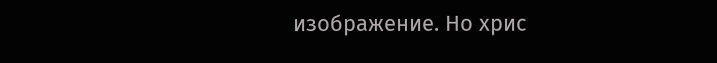изображение. Но хрис